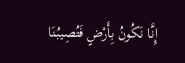إِنَّا نَكُونُ بِأَرْضٍ فَتُصِيبُنَا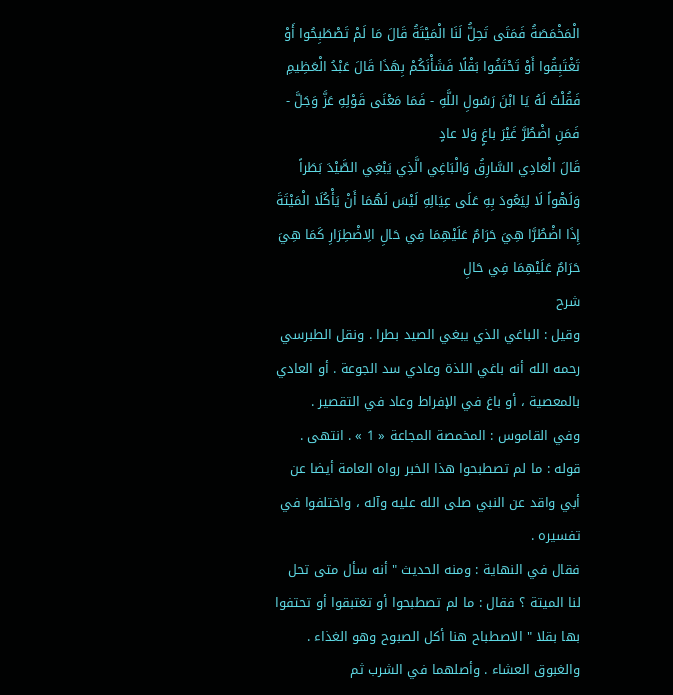الْمَخْمَصَةُ فَمَتَى تَحِلُّ لَنَا الْمَيْتَةُ قَالَ مَا لَمْ تَصْطَبِحُوا أَوْ تَغْتَبِقُوا أَوْ تَحْتَفُوا بَقْلًا فَشَأْنَكُمْ بِهَذَا قَالَ عَبْدُ الْعَظِيمِ فَقُلْتُ لَهُ يَا ابْنَ رَسُولِ اللَّهِ - فَمَا مَعْنَى قَوْلِهِ عَزَّ وَجَلَّ -
فَمَنِ اضْطُرَّ غَيْرَ باغٍ وَلا عادٍ
قَالَ الْعَادِي السَّارِقُ وَالْبَاغِي الَّذِي يَبْغِي الصَّيْدَ بَطَراً وَلَهْواً لَا لِيَعُودَ بِهِ عَلَى عِيَالِهِ لَيْسَ لَهُمَا أَنْ يَأْكُلَا الْمَيْتَةَ إِذَا اضْطُرَّا هِيَ حَرَامٌ عَلَيْهِمَا فِي حَالِ الِاضْطِرَارِ كَمَا هِيَ حَرَامٌ عَلَيْهِمَا فِي حَالِ
شرح
وقيل : الباغي الذي يبغي الصيد بطرا . ونقل الطبرسي رحمه الله أنه باغي اللذة وعادي سد الجوعة . أو العادي بالمعصية ، أو باغ في الإفراط وعاد في التقصير .
وفي القاموس : المخمصة المجاعة « 1 » . انتهى .
قوله : ما لم تصطبحوا هذا الخبر رواه العامة أيضا عن أبي واقد عن النبي صلى الله عليه وآله ، واختلفوا في تفسيره .
فقال في النهاية : ومنه الحديث " أنه سأل متى تحل لنا الميتة ؟ فقال : ما لم تصطبحوا أو تغتبقوا أو تحتفوا بها بقلا " الاصطباح هنا أكل الصبوح وهو الغذاء .
والغبوق العشاء . وأصلهما في الشرب ثم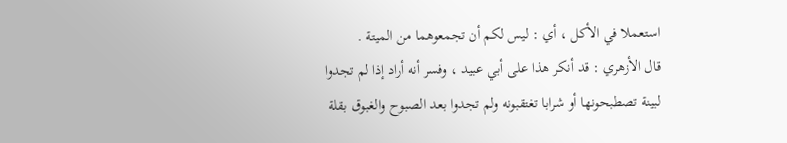استعملا في الأكل ، أي : ليس لكم أن تجمعوهما من الميتة .
قال الأزهري : قد أنكر هذا على أبي عبيد ، وفسر أنه أراد إذا لم تجدوا لبينة تصطبحونها أو شرابا تغتقبونه ولم تجدوا بعد الصبوح والغبوق بقلة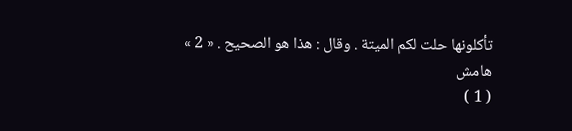تأكلونها حلت لكم الميتة . وقال : هذا هو الصحيح . « 2 »
هامش
( 1 )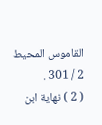القاموس المحيط 2 / 301 .
( 2 ) نهاية ابن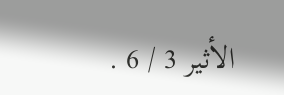الأثير 3 / 6 .